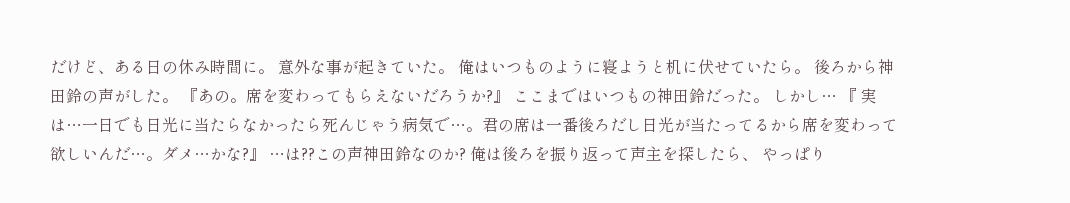だけど、ある日の休み時間に。 意外な事が起きていた。 俺はいつものように寝ようと机に伏せていたら。 後ろから神田鈴の声がした。 『あの。席を変わってもらえないだろうか?』 ここまではいつもの神田鈴だった。 しかし… 『 実は…一日でも日光に当たらなかったら死んじゃう病気で…。君の席は一番後ろだし日光が当たってるから席を変わって欲しいんだ…。ダメ…かな?』 …は??この声神田鈴なのか? 俺は後ろを振り返って声主を探したら、 やっぱり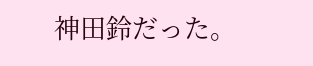神田鈴だった。